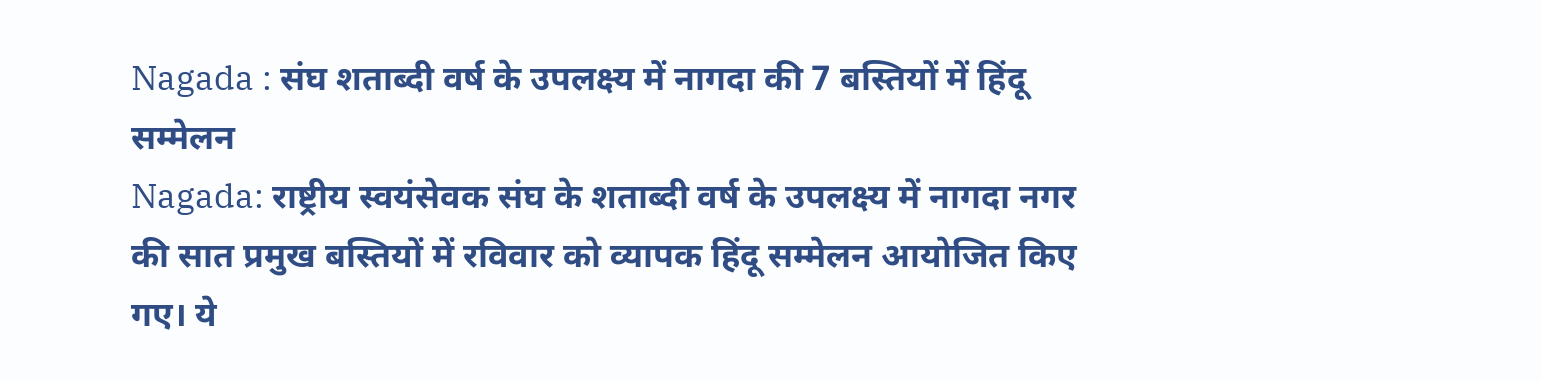Nagada : संघ शताब्दी वर्ष के उपलक्ष्य में नागदा की 7 बस्तियों में हिंदू सम्मेलन
Nagada: राष्ट्रीय स्वयंसेवक संघ के शताब्दी वर्ष के उपलक्ष्य में नागदा नगर की सात प्रमुख बस्तियों में रविवार को व्यापक हिंदू सम्मेलन आयोजित किए गए। ये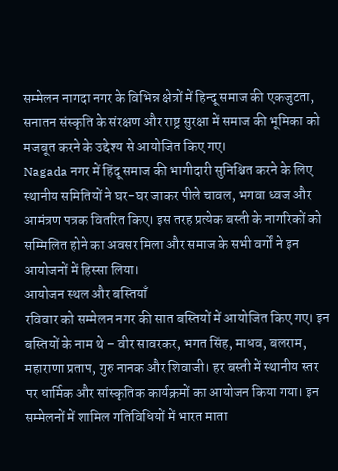सम्मेलन नागदा नगर के विभिन्न क्षेत्रों में हिन्दू समाज की एकजुटता, सनातन संस्कृति के संरक्षण और राष्ट्र सुरक्षा में समाज की भूमिका को मजबूत करने के उद्देश्य से आयोजित किए गए।
Nagada नगर में हिंदू समाज की भागीदारी सुनिश्चित करने के लिए स्थानीय समितियों ने घर-घर जाकर पीले चावल, भगवा ध्वज और आमंत्रण पत्रक वितरित किए। इस तरह प्रत्येक बस्ती के नागरिकों को सम्मिलित होने का अवसर मिला और समाज के सभी वर्गों ने इन आयोजनों में हिस्सा लिया।
आयोजन स्थल और बस्तियाँ
रविवार को सम्मेलन नगर की सात बस्तियों में आयोजित किए गए। इन बस्तियों के नाम थे – वीर सावरकर, भगत सिंह, माधव, बलराम, महाराणा प्रताप, गुरु नानक और शिवाजी। हर बस्ती में स्थानीय स्तर पर धार्मिक और सांस्कृतिक कार्यक्रमों का आयोजन किया गया। इन सम्मेलनों में शामिल गतिविधियों में भारत माता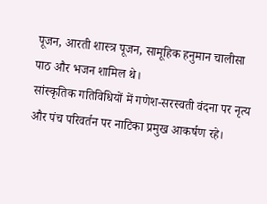पूजन, आरती शास्त्र पूजन, सामूहिक हनुमान चालीसा पाठ और भजन शामिल थे।
सांस्कृतिक गतिविधियों में गणेश-सरस्वती वंदना पर नृत्य और पंच परिवर्तन पर नाटिका प्रमुख आकर्षण रहे।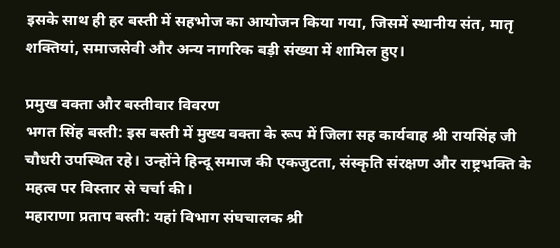इसके साथ ही हर बस्ती में सहभोज का आयोजन किया गया, जिसमें स्थानीय संत, मातृ शक्तियां, समाजसेवी और अन्य नागरिक बड़ी संख्या में शामिल हुए।

प्रमुख वक्ता और बस्तीवार विवरण
भगत सिंह बस्ती: इस बस्ती में मुख्य वक्ता के रूप में जिला सह कार्यवाह श्री रायसिंह जी चौधरी उपस्थित रहे। उन्होंने हिन्दू समाज की एकजुटता, संस्कृति संरक्षण और राष्ट्रभक्ति के महत्व पर विस्तार से चर्चा की।
महाराणा प्रताप बस्ती: यहां विभाग संघचालक श्री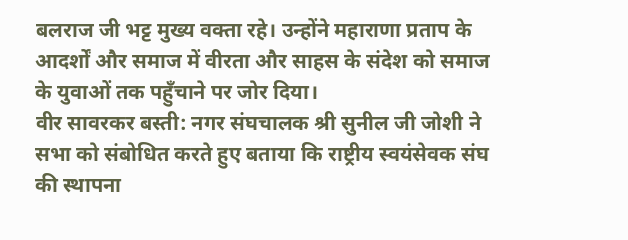बलराज जी भट्ट मुख्य वक्ता रहे। उन्होंने महाराणा प्रताप के आदर्शों और समाज में वीरता और साहस के संदेश को समाज के युवाओं तक पहुँचाने पर जोर दिया।
वीर सावरकर बस्ती: नगर संघचालक श्री सुनील जी जोशी ने सभा को संबोधित करते हुए बताया कि राष्ट्रीय स्वयंसेवक संघ की स्थापना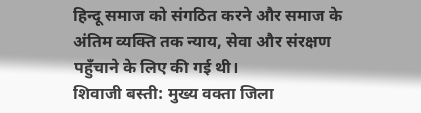हिन्दू समाज को संगठित करने और समाज के अंतिम व्यक्ति तक न्याय, सेवा और संरक्षण पहुँचाने के लिए की गई थी।
शिवाजी बस्ती: मुख्य वक्ता जिला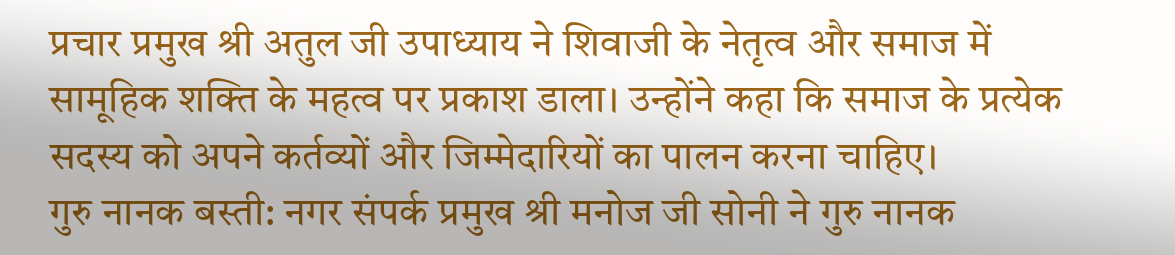प्रचार प्रमुख श्री अतुल जी उपाध्याय ने शिवाजी के नेतृत्व और समाज में सामूहिक शक्ति के महत्व पर प्रकाश डाला। उन्होंने कहा कि समाज के प्रत्येक सदस्य को अपने कर्तव्यों और जिम्मेदारियों का पालन करना चाहिए।
गुरु नानक बस्ती: नगर संपर्क प्रमुख श्री मनोज जी सोनी ने गुरु नानक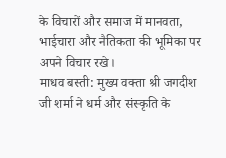के विचारों और समाज में मानवता, भाईचारा और नैतिकता की भूमिका पर अपने विचार रखे।
माधव बस्ती: मुख्य वक्ता श्री जगदीश जी शर्मा ने धर्म और संस्कृति के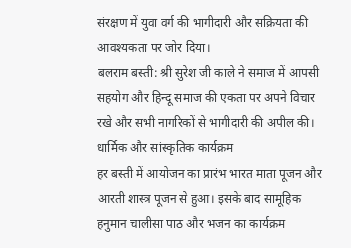संरक्षण में युवा वर्ग की भागीदारी और सक्रियता की आवश्यकता पर जोर दिया।
बलराम बस्ती: श्री सुरेश जी काले ने समाज में आपसी सहयोग और हिन्दू समाज की एकता पर अपने विचार रखे और सभी नागरिकों से भागीदारी की अपील की।
धार्मिक और सांस्कृतिक कार्यक्रम
हर बस्ती में आयोजन का प्रारंभ भारत माता पूजन और आरती शास्त्र पूजन से हुआ। इसके बाद सामूहिक हनुमान चालीसा पाठ और भजन का कार्यक्रम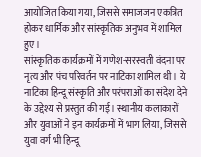आयोजित किया गया, जिससे समाजजन एकत्रित होकर धार्मिक और सांस्कृतिक अनुभव में शामिल हुए।
सांस्कृतिक कार्यक्रमों में गणेश-सरस्वती वंदना पर नृत्य और पंच परिवर्तन पर नाटिका शामिल थी। ये नाटिका हिन्दू संस्कृति और परंपराओं का संदेश देने के उद्देश्य से प्रस्तुत की गई। स्थानीय कलाकारों और युवाओं ने इन कार्यक्रमों में भाग लिया, जिससे युवा वर्ग भी हिन्दू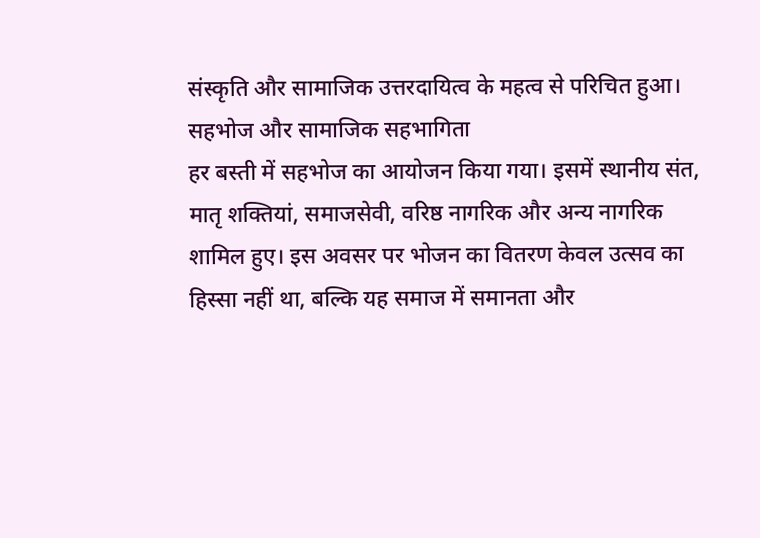संस्कृति और सामाजिक उत्तरदायित्व के महत्व से परिचित हुआ।
सहभोज और सामाजिक सहभागिता
हर बस्ती में सहभोज का आयोजन किया गया। इसमें स्थानीय संत, मातृ शक्तियां, समाजसेवी, वरिष्ठ नागरिक और अन्य नागरिक शामिल हुए। इस अवसर पर भोजन का वितरण केवल उत्सव का हिस्सा नहीं था, बल्कि यह समाज में समानता और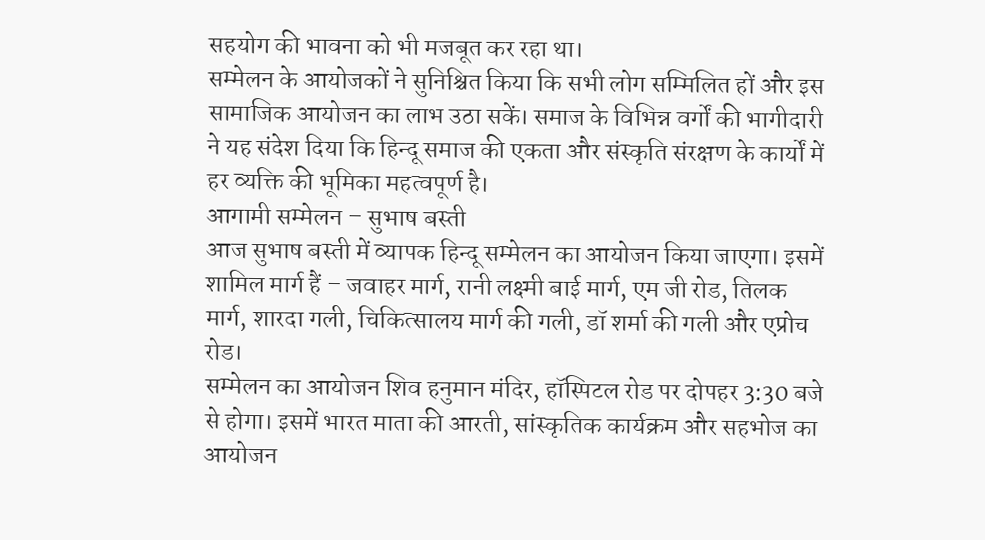सहयोग की भावना को भी मजबूत कर रहा था।
सम्मेलन के आयोजकों ने सुनिश्चित किया कि सभी लोग सम्मिलित हों और इस सामाजिक आयोजन का लाभ उठा सकें। समाज के विभिन्न वर्गों की भागीदारी ने यह संदेश दिया कि हिन्दू समाज की एकता और संस्कृति संरक्षण के कार्यों में हर व्यक्ति की भूमिका महत्वपूर्ण है।
आगामी सम्मेलन – सुभाष बस्ती
आज सुभाष बस्ती में व्यापक हिन्दू सम्मेलन का आयोजन किया जाएगा। इसमें शामिल मार्ग हैं – जवाहर मार्ग, रानी लक्ष्मी बाई मार्ग, एम जी रोड, तिलक मार्ग, शारदा गली, चिकित्सालय मार्ग की गली, डॉ शर्मा की गली और एप्रोच रोड।
सम्मेलन का आयोजन शिव हनुमान मंदिर, हॉस्पिटल रोड पर दोपहर 3:30 बजे से होगा। इसमें भारत माता की आरती, सांस्कृतिक कार्यक्रम और सहभोज का आयोजन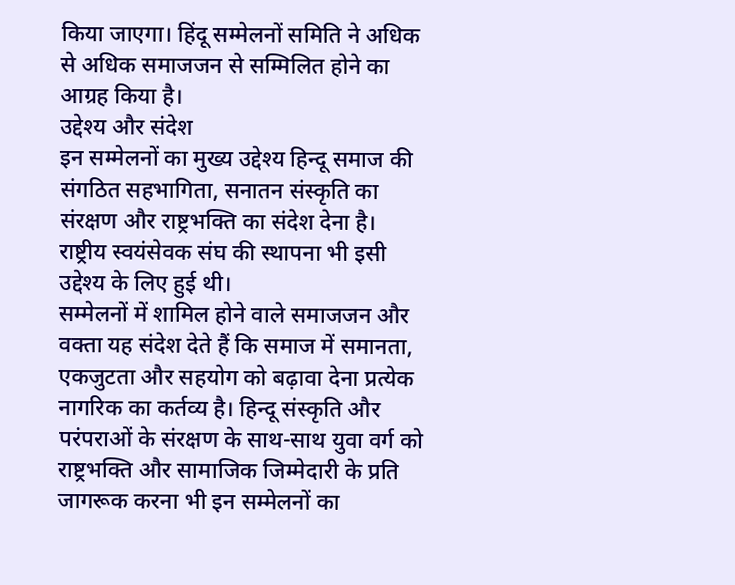किया जाएगा। हिंदू सम्मेलनों समिति ने अधिक से अधिक समाजजन से सम्मिलित होने का आग्रह किया है।
उद्देश्य और संदेश
इन सम्मेलनों का मुख्य उद्देश्य हिन्दू समाज की संगठित सहभागिता, सनातन संस्कृति का संरक्षण और राष्ट्रभक्ति का संदेश देना है। राष्ट्रीय स्वयंसेवक संघ की स्थापना भी इसी उद्देश्य के लिए हुई थी।
सम्मेलनों में शामिल होने वाले समाजजन और वक्ता यह संदेश देते हैं कि समाज में समानता, एकजुटता और सहयोग को बढ़ावा देना प्रत्येक नागरिक का कर्तव्य है। हिन्दू संस्कृति और परंपराओं के संरक्षण के साथ-साथ युवा वर्ग को राष्ट्रभक्ति और सामाजिक जिम्मेदारी के प्रति जागरूक करना भी इन सम्मेलनों का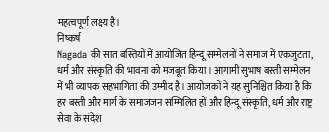महत्वपूर्ण लक्ष्य है।
निष्कर्ष
Nagada की सात बस्तियों में आयोजित हिन्दू सम्मेलनों ने समाज में एकजुटता, धर्म और संस्कृति की भावना को मजबूत किया। आगामी सुभाष बस्ती सम्मेलन में भी व्यापक सहभागिता की उम्मीद है। आयोजकों ने यह सुनिश्चित किया है कि हर बस्ती और मार्ग के समाजजन सम्मिलित हों और हिन्दू संस्कृति, धर्म और राष्ट्र सेवा के संदेश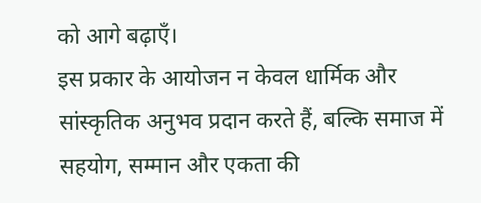को आगे बढ़ाएँ।
इस प्रकार के आयोजन न केवल धार्मिक और सांस्कृतिक अनुभव प्रदान करते हैं, बल्कि समाज में सहयोग, सम्मान और एकता की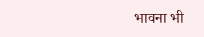भावना भी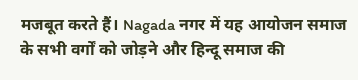मजबूत करते हैं। Nagada नगर में यह आयोजन समाज के सभी वर्गों को जोड़ने और हिन्दू समाज की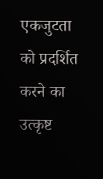एकजुटता को प्रदर्शित करने का उत्कृष्ट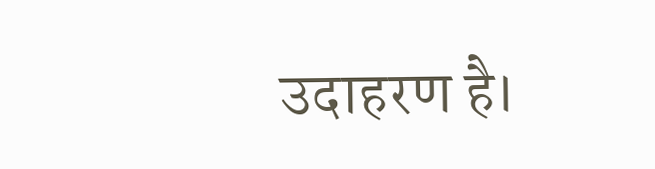उदाहरण है।